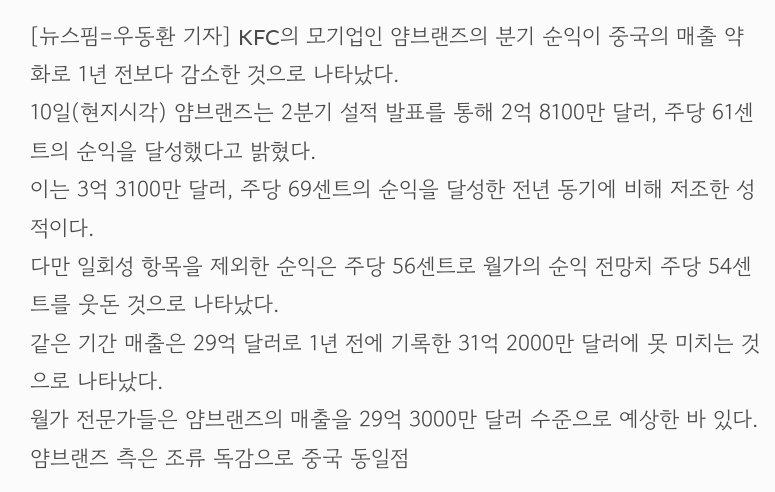[뉴스핌=우동환 기자] KFC의 모기업인 얌브랜즈의 분기 순익이 중국의 매출 약화로 1년 전보다 감소한 것으로 나타났다.
10일(현지시각) 얌브랜즈는 2분기 설적 발표를 통해 2억 8100만 달러, 주당 61센트의 순익을 달성했다고 밝혔다.
이는 3억 3100만 달러, 주당 69센트의 순익을 달성한 전년 동기에 비해 저조한 성적이다.
다만 일회성 항목을 제외한 순익은 주당 56센트로 월가의 순익 전망치 주당 54센트를 웃돈 것으로 나타났다.
같은 기간 매출은 29억 달러로 1년 전에 기록한 31억 2000만 달러에 못 미치는 것으로 나타났다.
월가 전문가들은 얌브랜즈의 매출을 29억 3000만 달러 수준으로 예상한 바 있다.
얌브랜즈 측은 조류 독감으로 중국 동일점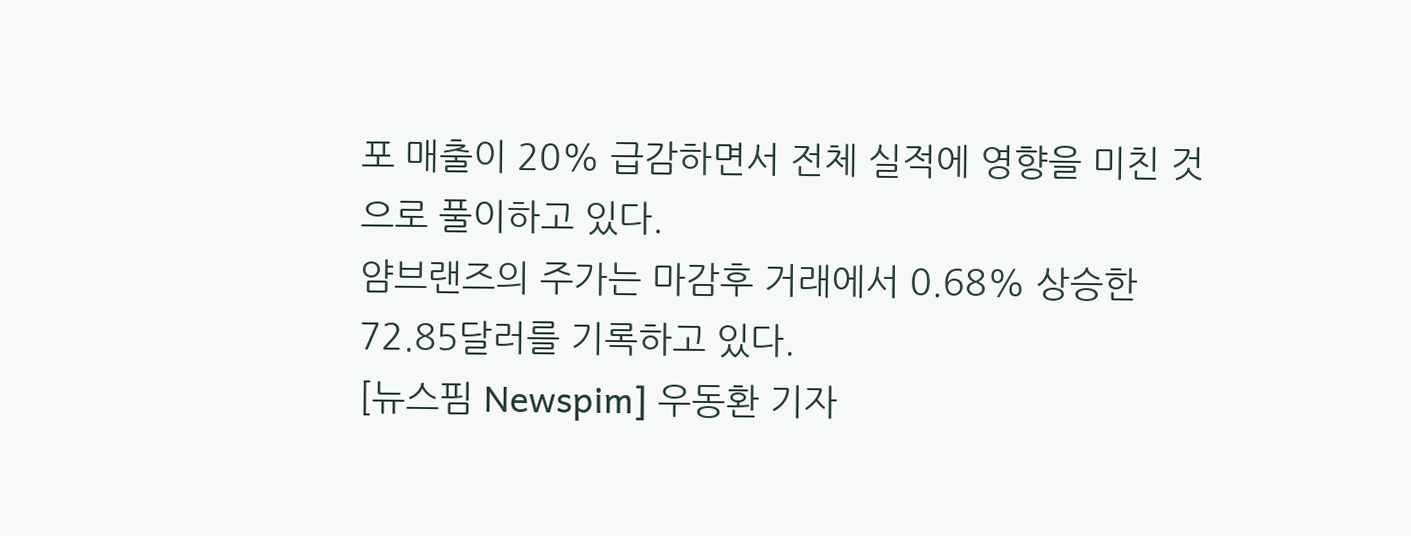포 매출이 20% 급감하면서 전체 실적에 영향을 미친 것으로 풀이하고 있다.
얌브랜즈의 주가는 마감후 거래에서 0.68% 상승한 72.85달러를 기록하고 있다.
[뉴스핌 Newspim] 우동환 기자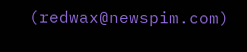(redwax@newspim.com)